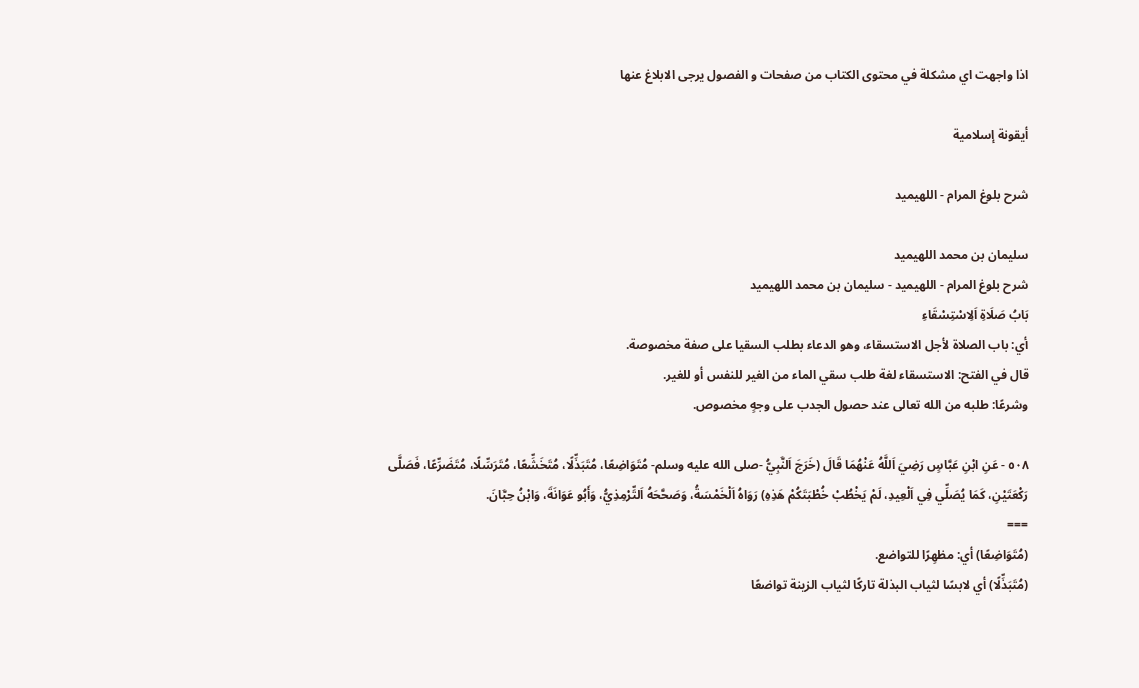اذا واجهت اي مشكلة في محتوى الكتاب من صفحات و الفصول يرجى الابلاغ عنها

أيقونة إسلامية

شرح بلوغ المرام - اللهيميد

سليمان بن محمد اللهيميد
شرح بلوغ المرام - اللهيميد - سليمان بن محمد اللهيميد
بَابُ صَلَاةِ اَلِاسْتِسْقَاءِ
أي: باب الصلاة لأجل الاستسقاء، وهو الدعاء بطلب السقيا على صفة مخصوصة.
قال في الفتح: الاستسقاء لغة طلب سقي الماء من الغير للنفس أو للغير.
وشرعًا: طلبه من الله تعالى عند حصول الجدب على وجهٍ مخصوص.

٥٠٨ - عَنِ ابْنِ عَبَّاسٍ رَضِيَ اَللَّهُ عَنْهُمَا قَالَ (خَرَجَ اَلنَّبِيُّ -صلى الله عليه وسلم- مُتَوَاضِعًا، مُتَبَذِّلًا، مُتَخَشِّعًا، مُتَرَسِّلًا، مُتَضَرِّعًا، فَصَلَّى رَكْعَتَيْنِ، كَمَا يُصَلِّي فِي اَلْعِيدِ، لَمْ يَخْطُبْ خُطْبَتَكُمْ هَذِهِ) رَوَاهُ اَلْخَمْسَةُ، وَصَحَّحَهُ اَلتِّرْمِذِيُّ، وَأَبُو عَوَانَةَ، وَابْنُ حِبَّانَ.
===
(مُتَوَاضِعًا) أي: مظهِرًا للتواضع.
(مُتَبَذِّلًا) أي لابسًا لثياب البذلة تاركًا لثياب الزينة تواضعًا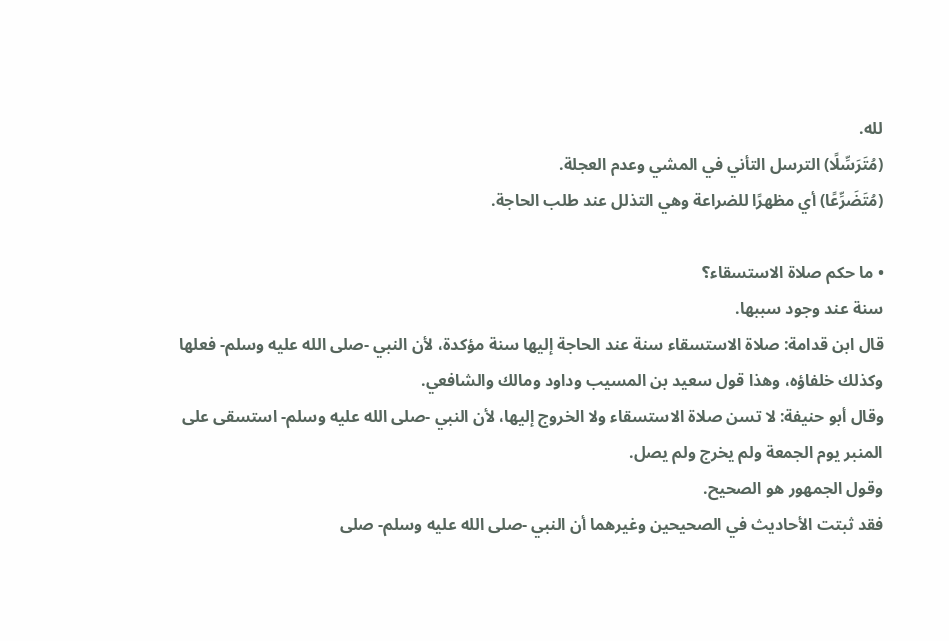لله.
(مُتَرَسِّلًا) الترسل التأني في المشي وعدم العجلة.
(مُتَضَرِّعًا) أي مظهرًا للضراعة وهي التذلل عند طلب الحاجة.

• ما حكم صلاة الاستسقاء؟
سنة عند وجود سببها.
قال ابن قدامة: صلاة الاستسقاء سنة عند الحاجة إليها سنة مؤكدة، لأن النبي -صلى الله عليه وسلم- فعلها وكذلك خلفاؤه، وهذا قول سعيد بن المسيب وداود ومالك والشافعي.
وقال أبو حنيفة: لا تسن صلاة الاستسقاء ولا الخروج إليها، لأن النبي -صلى الله عليه وسلم- استسقى على المنبر يوم الجمعة ولم يخرج ولم يصل.
وقول الجمهور هو الصحيح.
فقد ثبتت الأحاديث في الصحيحين وغيرهما أن النبي -صلى الله عليه وسلم- صلى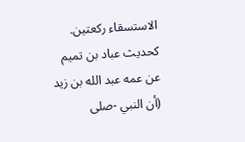الاستسقاء ركعتين.
كحديث عباد بن تميم عن عمه عبد الله بن زيد (أن النبي -صلى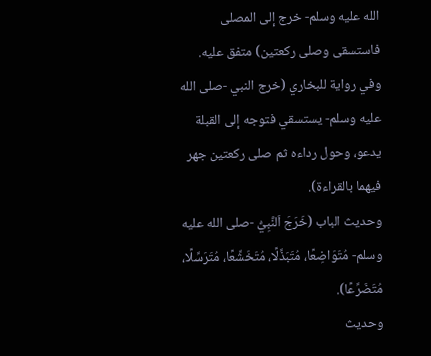الله عليه وسلم- خرج إلى المصلى فاستسقى وصلى ركعتين) متفق عليه.
وفي رواية للبخاري (خرج النبي -صلى الله عليه وسلم- يستسقي فتوجه إلى القبلة يدعو، وحول رداءه ثم صلى ركعتين جهر فيهما بالقراءة).
وحديث الباب (خَرَجَ اَلنَّبِيُّ -صلى الله عليه وسلم- مُتَوَاضِعًا، مُتَبَذِّلًا، مُتَخَشِّعًا، مُتَرَسِّلًا، مُتَضَرِّعًا).
وحديث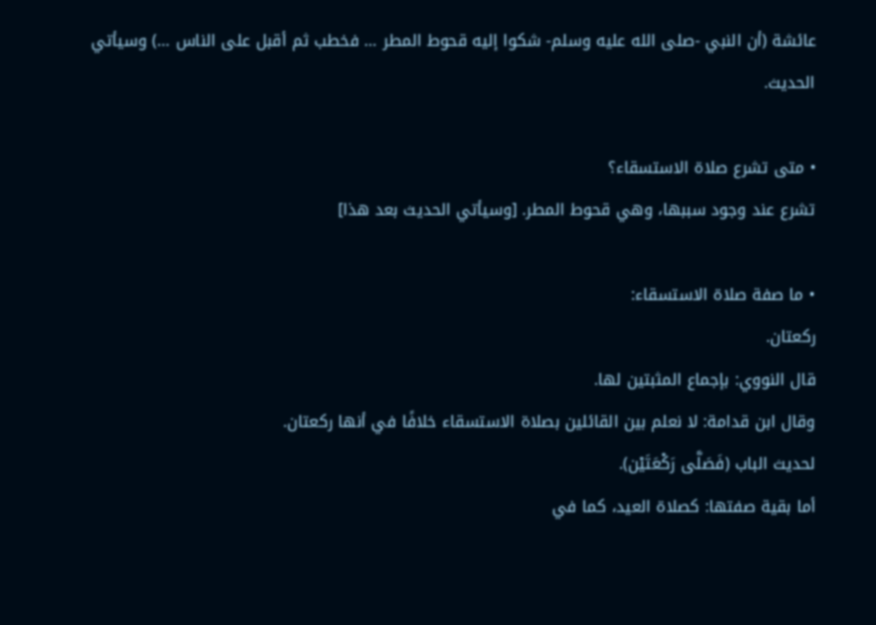عائشة (أن النبي -صلى الله عليه وسلم- شكوا إليه قحوط المطر … فخطب ثم أقبل على الناس …) وسيأتي الحديث.

• متى تشرع صلاة الاستسقاء؟
تشرع عند وجود سببها، وهي قحوط المطر. [وسيأتي الحديث بعد هذا]

• ما صفة صلاة الاستسقاء:
ركعتان.
قال النووي: بإجماع المثبتين لها.
وقال ابن قدامة: لا نعلم بين القائلين بصلاة الاستسقاء خلافًا في أنها ركعتان.
لحديث الباب (فَصَلَّى رَكْعَتَيْن).
أما بقية صفتها: كصلاة العيد، كما في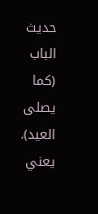حديث الباب (كما يصلى العيد).
يعني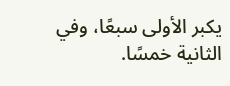يكبر الأولى سبعًا، وفي الثانية خمسًا.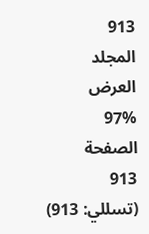913
المجلد
العرض
97%
الصفحة
913
(تسللي: 913)